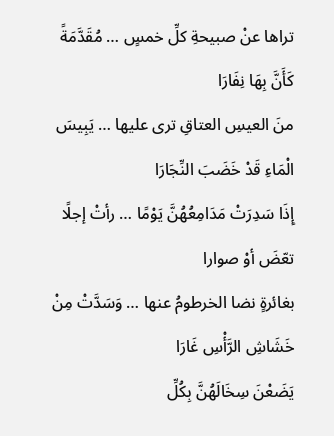تراها عنْ صبيحةِ كلِّ خمسٍ … مُقَدَّمَةً كَأَنَّ بِهَا نِفَارَا
منَ العيسِ العتاقِ ترى عليها … يَبِيسَ الْمَاءِ قَدْ خَضَبَ النِّجَارَا
إِذَا سَدِرَتْ مَدَامِعُهُنَّ يَوْمًا … رأتْ إجلًا تعّضَ أوْ صوارا
بغائرةٍ نضا الخرطومُ عنها … وَسَدَّتْ مِنْ خَشَاشِ الرَّأْسِ غَارَا
يَضَعْنَ سِخَالَهُنَّ بِكُلِّ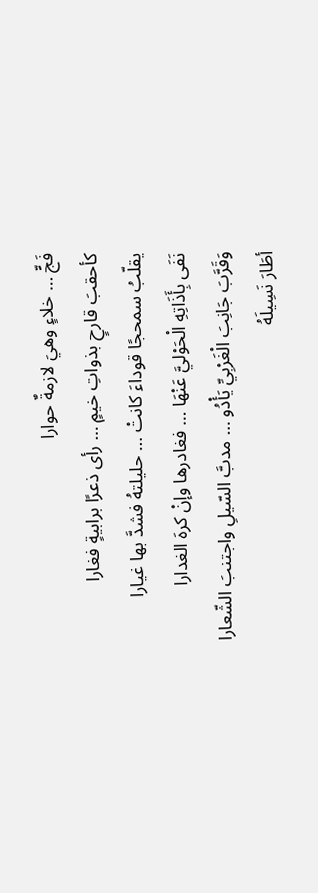فَجٍّ … خلاءٍ وهيَ لازمةٌ حوارا
كأحقبَ قارحٍ بذواتِ خيمٍ … رأى ذعرًا برابيةٍ فغارا
يقلّبُ سمحجًا قوداءَ كانتْ … حليلتهُ فشدَّ بها غيارا
نَفَى بِأَذَاتِهِ الْحَوْليَّ عَنْهَا … فغادرها وإنْ كرهَ الغدارا
وَقَرَّبَ جَانِبَ الْغَرْبِيِّ يَأْدُو … مدبَّ السّيلِ واجتنبَ الشّعارا
أطَارَ نَسِيلَهُ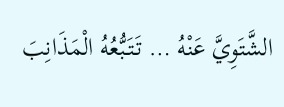الشَّتَوِيَّ عَنْهُ … تَتَبُّعُهُ الْمَذَانِبَ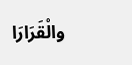والْقَرَارَا